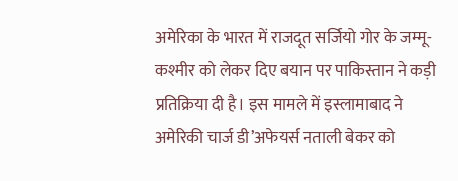अमेरिका के भारत में राजदूत सर्जियो गोर के जम्मू-कश्मीर को लेकर दिए बयान पर पाकिस्तान ने कड़ी प्रतिक्रिया दी है। इस मामले में इस्लामाबाद ने अमेरिकी चार्ज डी’अफेयर्स नताली बेकर को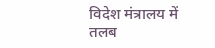विदेश मंत्रालय में तलब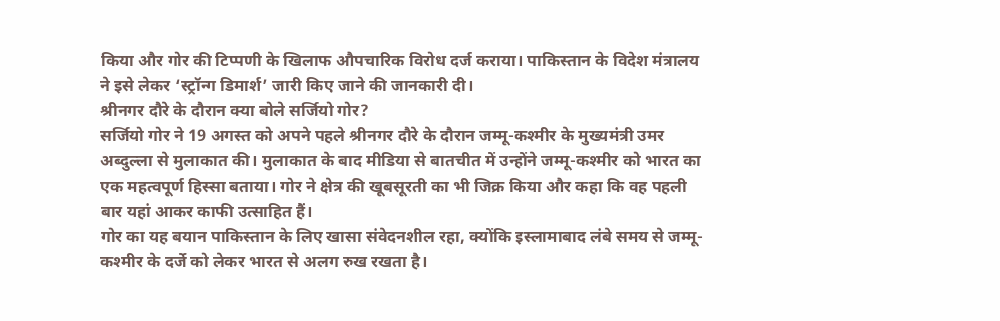किया और गोर की टिप्पणी के खिलाफ औपचारिक विरोध दर्ज कराया। पाकिस्तान के विदेश मंत्रालय ने इसे लेकर ‘स्ट्रॉन्ग डिमार्श’ जारी किए जाने की जानकारी दी।
श्रीनगर दौरे के दौरान क्या बोले सर्जियो गोर?
सर्जियो गोर ने 19 अगस्त को अपने पहले श्रीनगर दौरे के दौरान जम्मू-कश्मीर के मुख्यमंत्री उमर अब्दुल्ला से मुलाकात की। मुलाकात के बाद मीडिया से बातचीत में उन्होंने जम्मू-कश्मीर को भारत का एक महत्वपूर्ण हिस्सा बताया। गोर ने क्षेत्र की खूबसूरती का भी जिक्र किया और कहा कि वह पहली बार यहां आकर काफी उत्साहित हैं।
गोर का यह बयान पाकिस्तान के लिए खासा संवेदनशील रहा, क्योंकि इस्लामाबाद लंबे समय से जम्मू-कश्मीर के दर्जे को लेकर भारत से अलग रुख रखता है।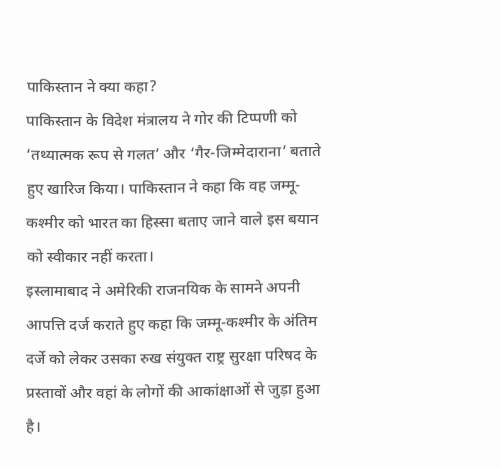पाकिस्तान ने क्या कहा?
पाकिस्तान के विदेश मंत्रालय ने गोर की टिप्पणी को ‘तथ्यात्मक रूप से गलत’ और ‘गैर-जिम्मेदाराना’ बताते हुए खारिज किया। पाकिस्तान ने कहा कि वह जम्मू-कश्मीर को भारत का हिस्सा बताए जाने वाले इस बयान को स्वीकार नहीं करता।
इस्लामाबाद ने अमेरिकी राजनयिक के सामने अपनी आपत्ति दर्ज कराते हुए कहा कि जम्मू-कश्मीर के अंतिम दर्जे को लेकर उसका रुख संयुक्त राष्ट्र सुरक्षा परिषद के प्रस्तावों और वहां के लोगों की आकांक्षाओं से जुड़ा हुआ है।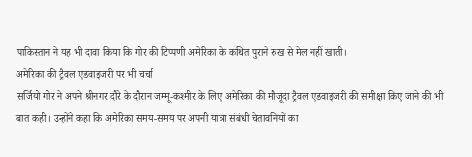पाकिस्तान ने यह भी दावा किया कि गोर की टिप्पणी अमेरिका के कथित पुराने रुख से मेल नहीं खाती।
अमेरिका की ट्रैवल एडवाइजरी पर भी चर्चा
सर्जियो गोर ने अपने श्रीनगर दौरे के दौरान जम्मू-कश्मीर के लिए अमेरिका की मौजूदा ट्रैवल एडवाइजरी की समीक्षा किए जाने की भी बात कही। उन्होंने कहा कि अमेरिका समय-समय पर अपनी यात्रा संबंधी चेतावनियों का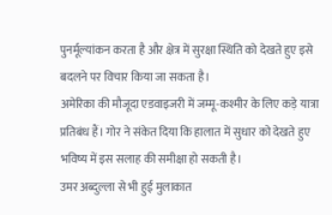पुनर्मूल्यांकन करता है और क्षेत्र में सुरक्षा स्थिति को देखते हुए इसे बदलने पर विचार किया जा सकता है।
अमेरिका की मौजूदा एडवाइजरी में जम्मू-कश्मीर के लिए कड़े यात्रा प्रतिबंध हैं। गोर ने संकेत दिया कि हालात में सुधार को देखते हुए भविष्य में इस सलाह की समीक्षा हो सकती है।
उमर अब्दुल्ला से भी हुई मुलाकात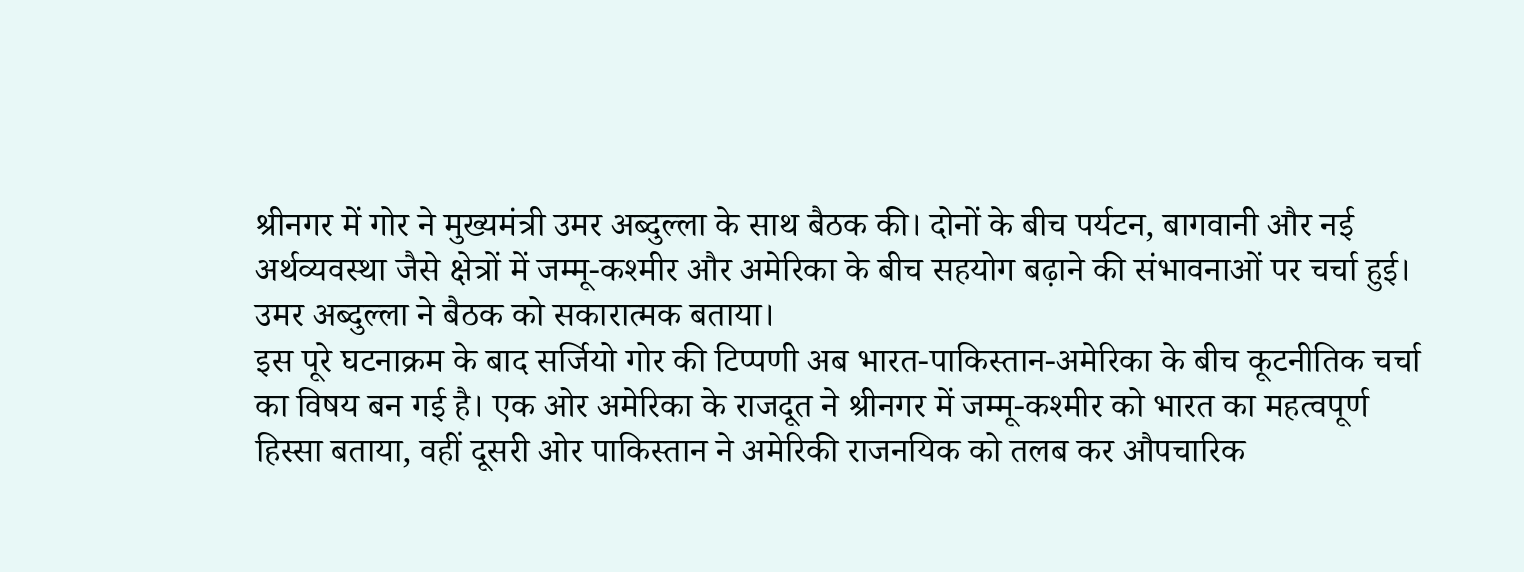श्रीनगर में गोर ने मुख्यमंत्री उमर अब्दुल्ला के साथ बैठक की। दोनों के बीच पर्यटन, बागवानी और नई अर्थव्यवस्था जैसे क्षेत्रों में जम्मू-कश्मीर और अमेरिका के बीच सहयोग बढ़ाने की संभावनाओं पर चर्चा हुई। उमर अब्दुल्ला ने बैठक को सकारात्मक बताया।
इस पूरे घटनाक्रम के बाद सर्जियो गोर की टिप्पणी अब भारत-पाकिस्तान-अमेरिका के बीच कूटनीतिक चर्चा का विषय बन गई है। एक ओर अमेरिका के राजदूत ने श्रीनगर में जम्मू-कश्मीर को भारत का महत्वपूर्ण हिस्सा बताया, वहीं दूसरी ओर पाकिस्तान ने अमेरिकी राजनयिक को तलब कर औपचारिक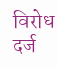विरोध दर्ज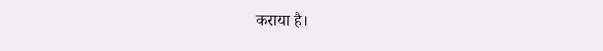कराया है।